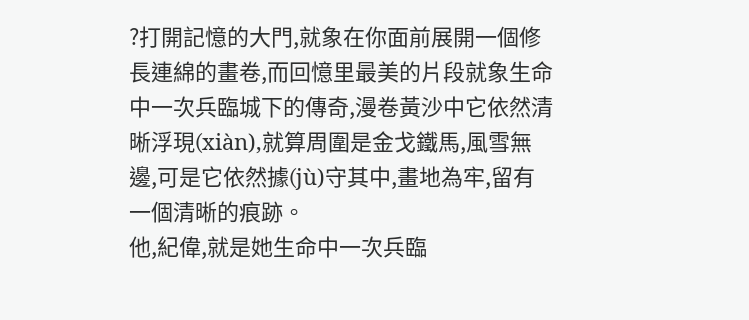?打開記憶的大門,就象在你面前展開一個修長連綿的畫卷,而回憶里最美的片段就象生命中一次兵臨城下的傳奇,漫卷黃沙中它依然清晰浮現(xiàn),就算周圍是金戈鐵馬,風雪無邊,可是它依然據(jù)守其中,畫地為牢,留有一個清晰的痕跡。
他,紀偉,就是她生命中一次兵臨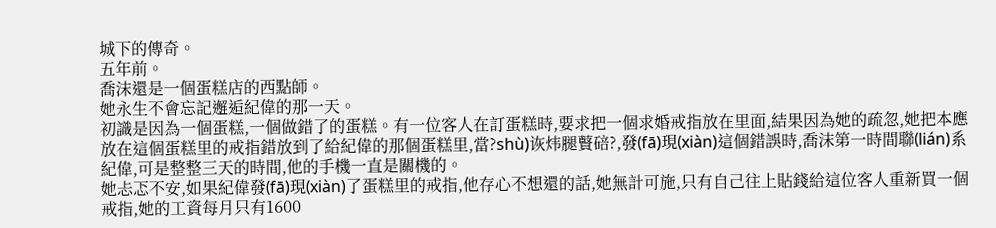城下的傳奇。
五年前。
喬沫還是一個蛋糕店的西點師。
她永生不會忘記邂逅紀偉的那一天。
初識是因為一個蛋糕,一個做錯了的蛋糕。有一位客人在訂蛋糕時,要求把一個求婚戒指放在里面,結果因為她的疏忽,她把本應放在這個蛋糕里的戒指錯放到了給紀偉的那個蛋糕里,當?shù)诙炜腿藖碚?,發(fā)現(xiàn)這個錯誤時,喬沫第一時間聯(lián)系紀偉,可是整整三天的時間,他的手機一直是關機的。
她忐忑不安,如果紀偉發(fā)現(xiàn)了蛋糕里的戒指,他存心不想還的話,她無計可施,只有自己往上貼錢給這位客人重新買一個戒指,她的工資每月只有1600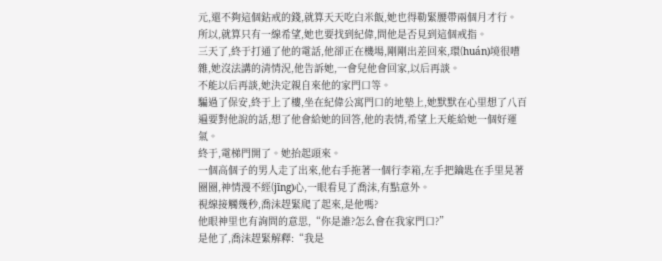元,還不夠這個鉆戒的錢,就算天天吃白米飯,她也得勒緊腰帶兩個月才行。
所以,就算只有一線希望,她也要找到紀偉,問他是否見到這個戒指。
三天了,終于打通了他的電話,他卻正在機場,剛剛出差回來,環(huán)境很嘈雜,她沒法講的清情況,他告訴她,一會兒他會回家,以后再談。
不能以后再談,她決定親自來他的家門口等。
騙過了保安,終于上了樓,坐在紀偉公寓門口的地墊上,她默默在心里想了八百遍要對他說的話,想了他會給她的回答,他的表情,希望上天能給她一個好運氣。
終于,電梯門開了。她抬起頭來。
一個高個子的男人走了出來,他右手拖著一個行李箱,左手把鑰匙在手里晃著圈圈,神情漫不經(jīng)心,一眼看見了喬沫,有點意外。
視線接觸幾秒,喬沫趕緊爬了起來,是他嗎?
他眼神里也有詢問的意思,“你是誰?怎么會在我家門口?”
是他了,喬沫趕緊解釋:“我是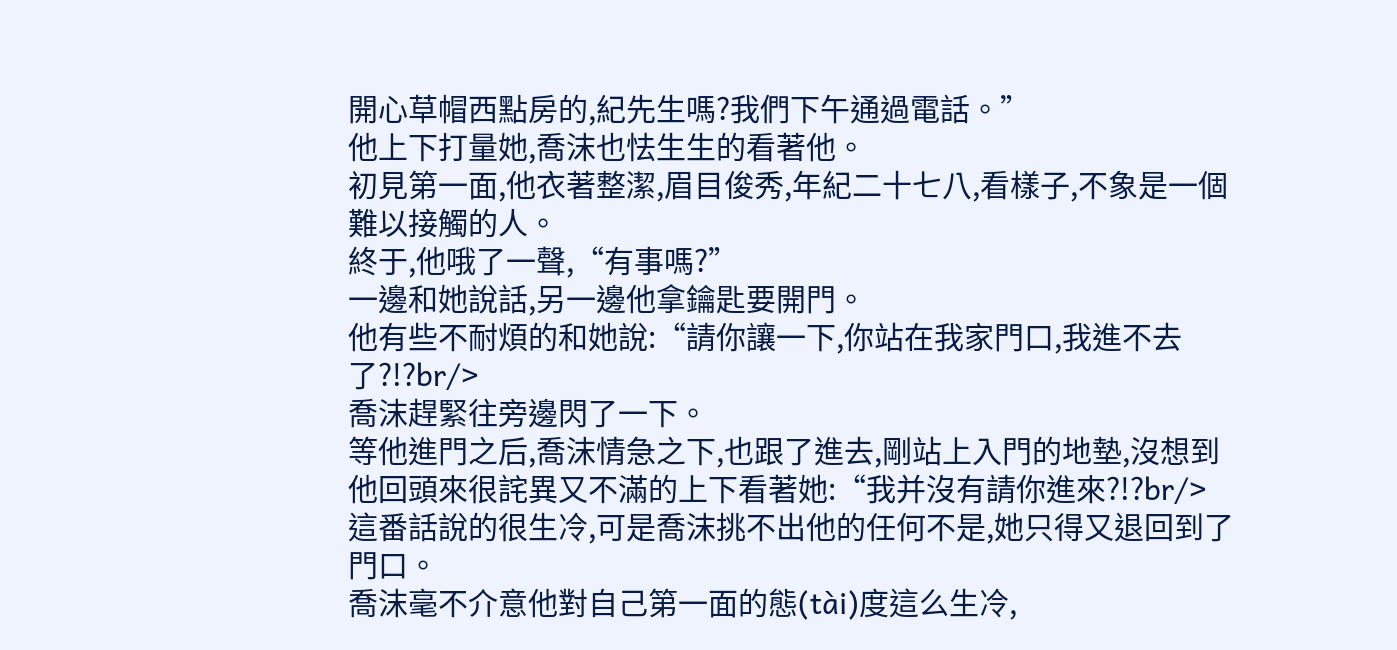開心草帽西點房的,紀先生嗎?我們下午通過電話。”
他上下打量她,喬沫也怯生生的看著他。
初見第一面,他衣著整潔,眉目俊秀,年紀二十七八,看樣子,不象是一個難以接觸的人。
終于,他哦了一聲,“有事嗎?”
一邊和她說話,另一邊他拿鑰匙要開門。
他有些不耐煩的和她說:“請你讓一下,你站在我家門口,我進不去了?!?br/>
喬沫趕緊往旁邊閃了一下。
等他進門之后,喬沫情急之下,也跟了進去,剛站上入門的地墊,沒想到他回頭來很詫異又不滿的上下看著她:“我并沒有請你進來?!?br/>
這番話說的很生冷,可是喬沫挑不出他的任何不是,她只得又退回到了門口。
喬沫毫不介意他對自己第一面的態(tài)度這么生冷,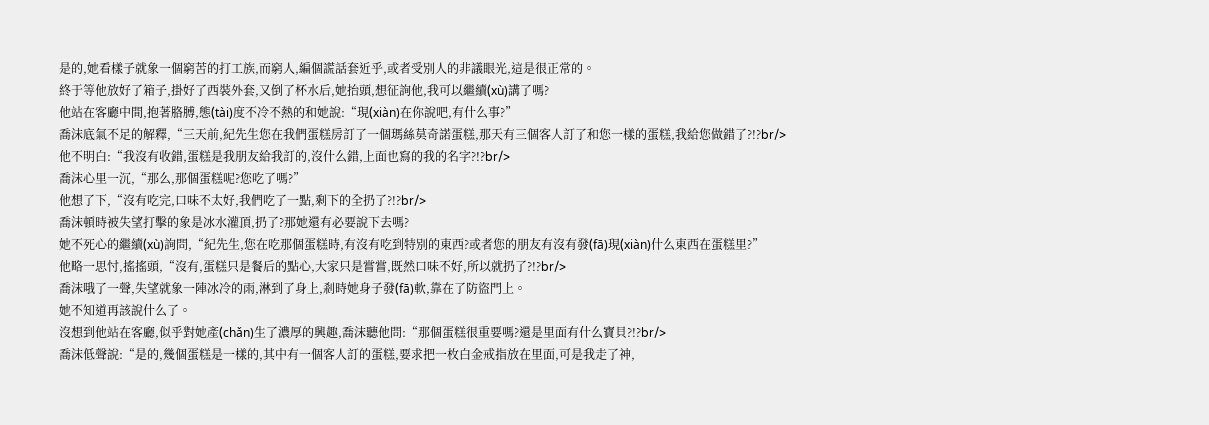是的,她看樣子就象一個窮苦的打工族,而窮人,編個謊話套近乎,或者受別人的非議眼光,這是很正常的。
終于等他放好了箱子,掛好了西裝外套,又倒了杯水后,她抬頭,想征詢他,我可以繼續(xù)講了嗎?
他站在客廳中間,抱著胳膊,態(tài)度不冷不熱的和她說:“現(xiàn)在你說吧,有什么事?”
喬沫底氣不足的解釋,“三天前,紀先生您在我們蛋糕房訂了一個瑪絲莫奇諾蛋糕,那天有三個客人訂了和您一樣的蛋糕,我給您做錯了?!?br/>
他不明白:“我沒有收錯,蛋糕是我朋友給我訂的,沒什么錯,上面也寫的我的名字?!?br/>
喬沫心里一沉,“那么,那個蛋糕呢?您吃了嗎?”
他想了下,“沒有吃完,口味不太好,我們吃了一點,剩下的全扔了?!?br/>
喬沫頓時被失望打擊的象是冰水灌頂,扔了?那她還有必要說下去嗎?
她不死心的繼續(xù)詢問,“紀先生,您在吃那個蛋糕時,有沒有吃到特別的東西?或者您的朋友有沒有發(fā)現(xiàn)什么東西在蛋糕里?”
他略一思忖,搖搖頭,“沒有,蛋糕只是餐后的點心,大家只是嘗嘗,既然口味不好,所以就扔了?!?br/>
喬沫哦了一聲,失望就象一陣冰冷的雨,淋到了身上,剎時她身子發(fā)軟,靠在了防盜門上。
她不知道再該說什么了。
沒想到他站在客廳,似乎對她產(chǎn)生了濃厚的興趣,喬沫聽他問:“那個蛋糕很重要嗎?還是里面有什么寶貝?!?br/>
喬沫低聲說:“是的,幾個蛋糕是一樣的,其中有一個客人訂的蛋糕,要求把一枚白金戒指放在里面,可是我走了神,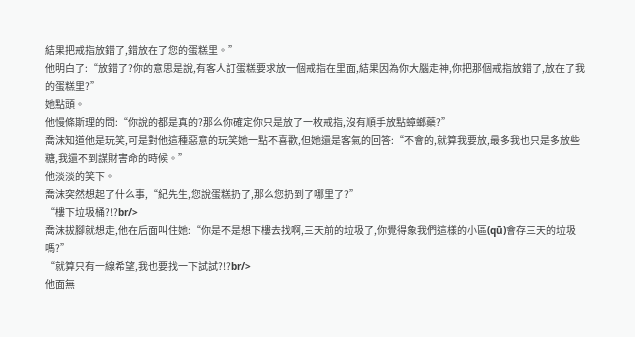結果把戒指放錯了,錯放在了您的蛋糕里。”
他明白了:“放錯了?你的意思是說,有客人訂蛋糕要求放一個戒指在里面,結果因為你大腦走神,你把那個戒指放錯了,放在了我的蛋糕里?”
她點頭。
他慢條斯理的問:“你說的都是真的?那么你確定你只是放了一枚戒指,沒有順手放點蟑螂藥?”
喬沫知道他是玩笑,可是對他這種惡意的玩笑她一點不喜歡,但她還是客氣的回答:“不會的,就算我要放,最多我也只是多放些糖,我還不到謀財害命的時候。”
他淡淡的笑下。
喬沫突然想起了什么事,“紀先生,您說蛋糕扔了,那么您扔到了哪里了?”
“樓下垃圾桶?!?br/>
喬沫拔腳就想走,他在后面叫住她:“你是不是想下樓去找啊,三天前的垃圾了,你覺得象我們這樣的小區(qū)會存三天的垃圾嗎?”
“就算只有一線希望,我也要找一下試試?!?br/>
他面無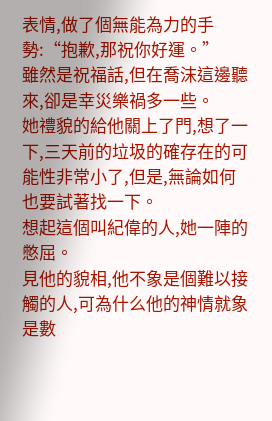表情,做了個無能為力的手勢:“抱歉,那祝你好運。”
雖然是祝福話,但在喬沫這邊聽來,卻是幸災樂禍多一些。
她禮貌的給他關上了門,想了一下,三天前的垃圾的確存在的可能性非常小了,但是,無論如何也要試著找一下。
想起這個叫紀偉的人,她一陣的憋屈。
見他的貌相,他不象是個難以接觸的人,可為什么他的神情就象是數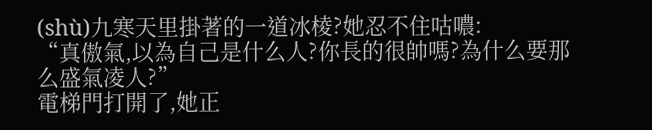(shù)九寒天里掛著的一道冰棱?她忍不住咕噥:
“真傲氣,以為自己是什么人?你長的很帥嗎?為什么要那么盛氣凌人?”
電梯門打開了,她正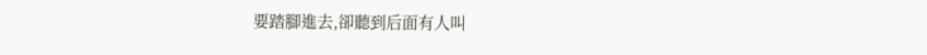要踏腳進去,卻聽到后面有人叫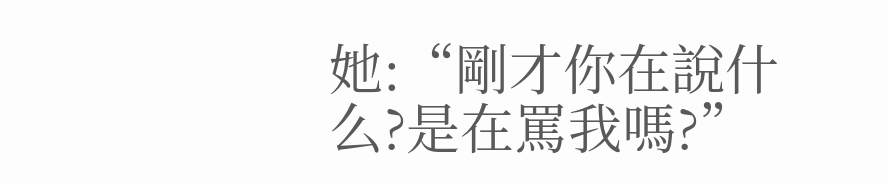她:“剛才你在說什么?是在罵我嗎?”